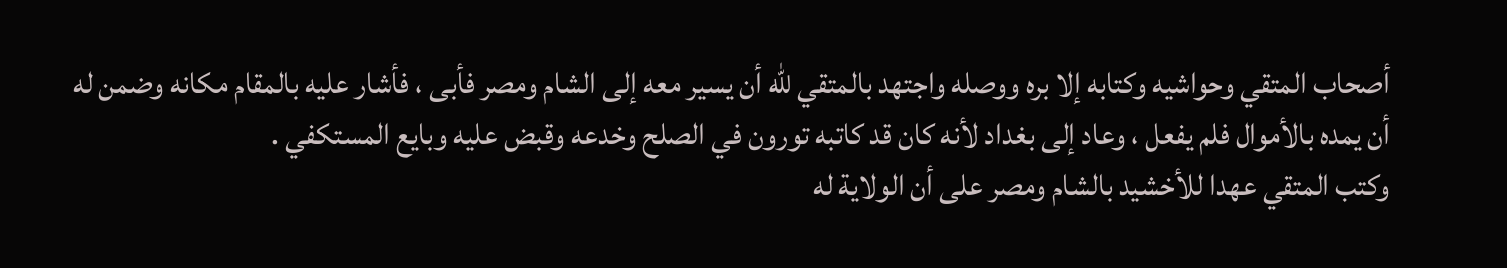أصحاب المتقي وحواشيه وكتابه إلا بره ووصله واجتهد بالمتقي للّه أن يسير معه إلى الشام ومصر فأبى ، فأشار عليه بالمقام مكانه وضمن له أن يمده بالأموال فلم يفعل ، وعاد إلى بغداد لأنه كان قد كاتبه تورون في الصلح وخدعه وقبض عليه وبايع المستكفي .
وكتب المتقي عهدا للأخشيد بالشام ومصر على أن الولاية له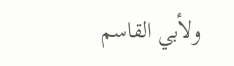ولأبي القاسم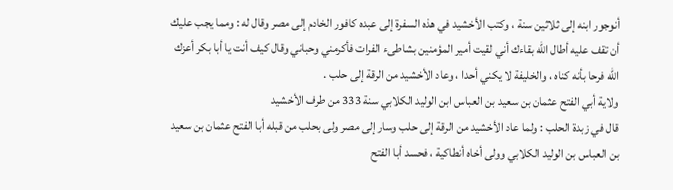أنوجور ابنه إلى ثلاثين سنة ، وكتب الأخشيد في هذه السفرة إلى عبده كافور الخادم إلى مصر وقال له : ومما يجب عليك أن تقف عليه أطال اللّه بقاءك أني لقيت أمير المؤمنين بشاطىء الفرات فأكرمني وحباني وقال كيف أنت يا أبا بكر أعزك اللّه فرحا بأنه كناه ، والخليفة لا يكني أحدا ، وعاد الأخشيد من الرقة إلى حلب .
ولاية أبي الفتح عثمان بن سعيد بن العباس ابن الوليد الكلابي سنة 333 من طرف الأخشيد
قال في زبدة الحلب : ولما عاد الأخشيد من الرقة إلى حلب وسار إلى مصر ولى بحلب من قبله أبا الفتح عثمان بن سعيد بن العباس بن الوليد الكلابي وولى أخاه أنطاكية ، فحسد أبا الفتح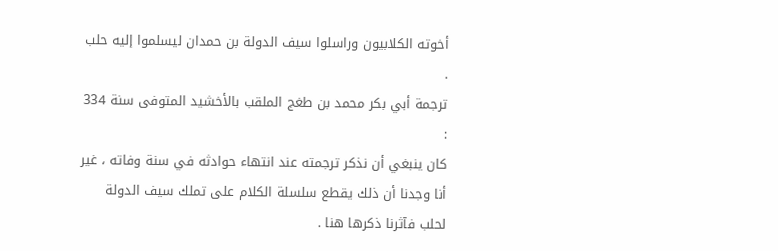أخوته الكلابيون وراسلوا سيف الدولة بن حمدان ليسلموا إليه حلب .
ترجمة أبي بكر محمد بن طغج الملقب بالأخشيد المتوفى سنة 334 :
كان ينبغي أن نذكر ترجمته عند انتهاء حوادثه في سنة وفاته ، غير أنا وجدنا أن ذلك يقطع سلسلة الكلام على تملك سيف الدولة لحلب فآثرنا ذكرها هنا .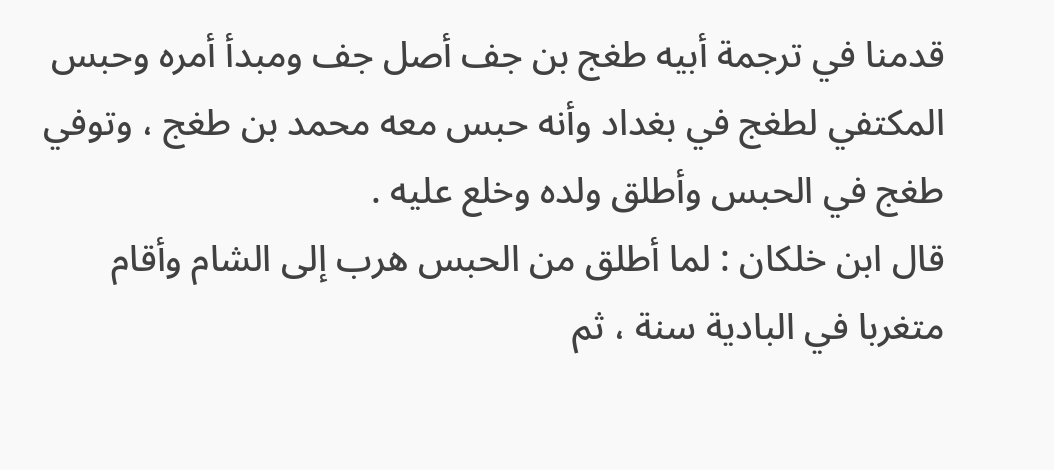قدمنا في ترجمة أبيه طغج بن جف أصل جف ومبدأ أمره وحبس المكتفي لطغج في بغداد وأنه حبس معه محمد بن طغج ، وتوفي طغج في الحبس وأطلق ولده وخلع عليه .
قال ابن خلكان : لما أطلق من الحبس هرب إلى الشام وأقام متغربا في البادية سنة ، ثم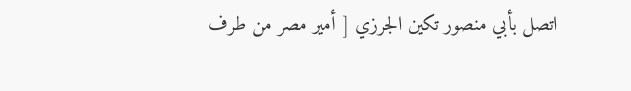اتصل بأبي منصور تكين الجرزي [ أمير مصر من طرف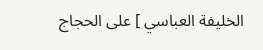الخليفة العباسي ] على الحجاج